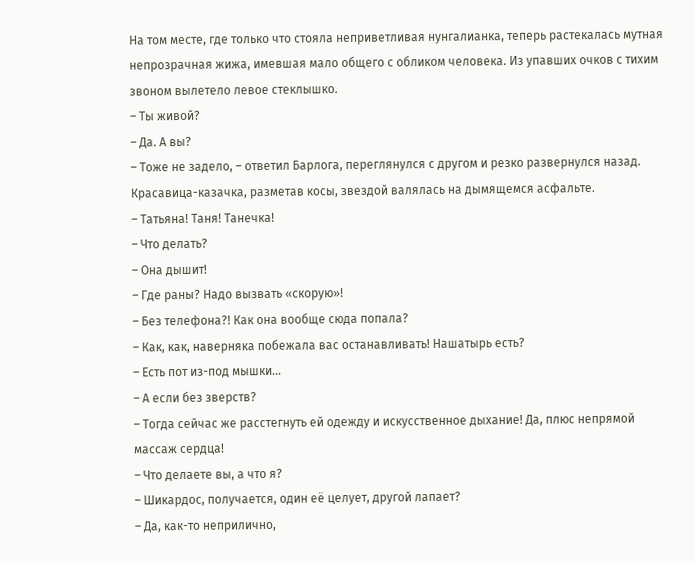На том месте, где только что стояла неприветливая нунгалианка, теперь растекалась мутная непрозрачная жижа, имевшая мало общего с обликом человека. Из упавших очков с тихим звоном вылетело левое стеклышко.
– Ты живой?
– Да. А вы?
– Тоже не задело, – ответил Барлога, переглянулся с другом и резко развернулся назад.
Красавица-казачка, разметав косы, звездой валялась на дымящемся асфальте.
– Татьяна! Таня! Танечка!
– Что делать?
– Она дышит!
– Где раны? Надо вызвать «скорую»!
– Без телефона?! Как она вообще сюда попала?
– Как, как, наверняка побежала вас останавливать! Нашатырь есть?
– Есть пот из-под мышки…
– А если без зверств?
– Тогда сейчас же расстегнуть ей одежду и искусственное дыхание! Да, плюс непрямой массаж сердца!
– Что делаете вы, а что я?
– Шикардос, получается, один её целует, другой лапает?
– Да, как-то неприлично,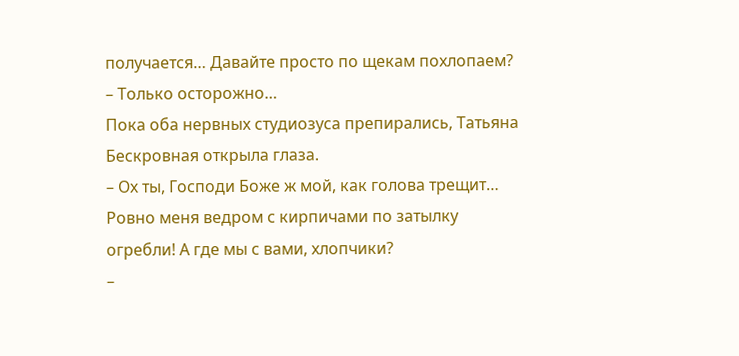получается… Давайте просто по щекам похлопаем?
– Только осторожно…
Пока оба нервных студиозуса препирались, Татьяна Бескровная открыла глаза.
– Ох ты, Господи Боже ж мой, как голова трещит… Ровно меня ведром с кирпичами по затылку огребли! А где мы с вами, хлопчики?
–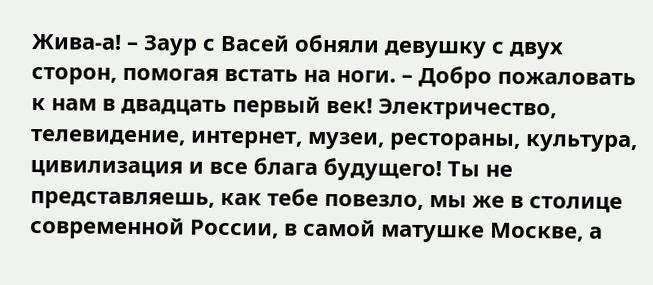Жива-а! – Заур с Васей обняли девушку с двух сторон, помогая встать на ноги. – Добро пожаловать к нам в двадцать первый век! Электричество, телевидение, интернет, музеи, рестораны, культура, цивилизация и все блага будущего! Ты не представляешь, как тебе повезло, мы же в столице современной России, в самой матушке Москве, а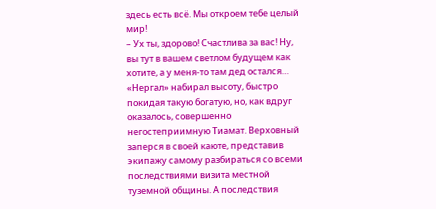здесь есть всё. Мы откроем тебе целый мир!
– Ух ты, здорово! Счастлива за вас! Ну, вы тут в вашем светлом будущем как хотите, а у меня-то там дед остался…
«Нергал» набирал высоту, быстро покидая такую богатую, но, как вдруг оказалось, совершенно негостеприимную Тиамат. Верховный заперся в своей каюте, представив экипажу самому разбираться со всеми последствиями визита местной туземной общины. А последствия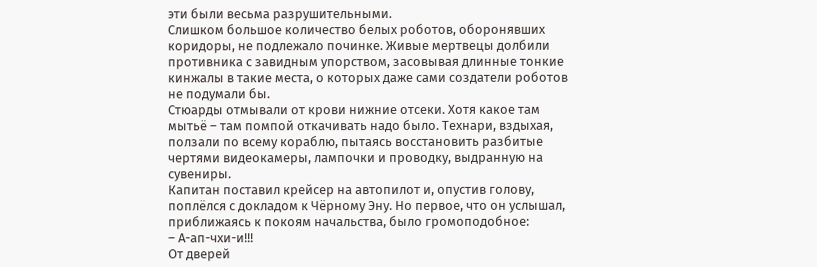эти были весьма разрушительными.
Слишком большое количество белых роботов, оборонявших коридоры, не подлежало починке. Живые мертвецы долбили противника с завидным упорством, засовывая длинные тонкие кинжалы в такие места, о которых даже сами создатели роботов не подумали бы.
Стюарды отмывали от крови нижние отсеки. Хотя какое там мытьё – там помпой откачивать надо было. Технари, вздыхая, ползали по всему кораблю, пытаясь восстановить разбитые чертями видеокамеры, лампочки и проводку, выдранную на сувениры.
Капитан поставил крейсер на автопилот и, опустив голову, поплёлся с докладом к Чёрному Эну. Но первое, что он услышал, приближаясь к покоям начальства, было громоподобное:
– А-ап-чхи-и!!!
От дверей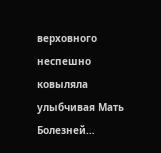верховного неспешно ковыляла улыбчивая Мать Болезней…